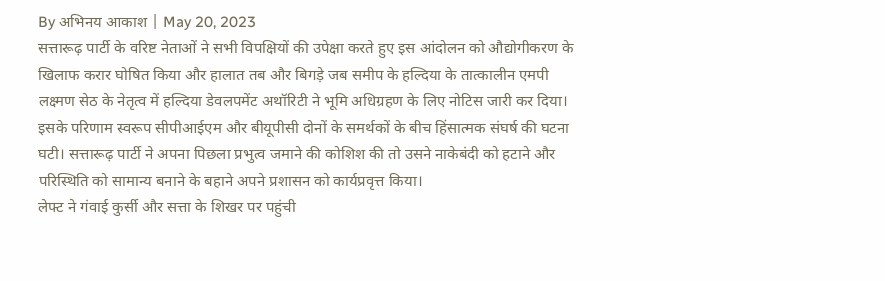By अभिनय आकाश | May 20, 2023
सत्तारूढ़ पार्टी के वरिष्ट नेताओं ने सभी विपक्षियों की उपेक्षा करते हुए इस आंदोलन को औद्योगीकरण के खिलाफ करार घोषित किया और हालात तब और बिगड़े जब समीप के हल्दिया के तात्कालीन एमपी लक्ष्मण सेठ के नेतृत्व में हल्दिया डेवलपमेंट अथॉरिटी ने भूमि अधिग्रहण के लिए नोटिस जारी कर दिया। इसके परिणाम स्वरूप सीपीआईएम और बीयूपीसी दोनों के समर्थकों के बीच हिंसात्मक संघर्ष की घटना घटी। सत्तारूढ़ पार्टी ने अपना पिछला प्रभुत्व जमाने की कोशिश की तो उसने नाकेबंदी को हटाने और परिस्थिति को सामान्य बनाने के बहाने अपने प्रशासन को कार्यप्रवृत्त किया।
लेफ्ट ने गंवाई कुर्सी और सत्ता के शिखर पर पहुंची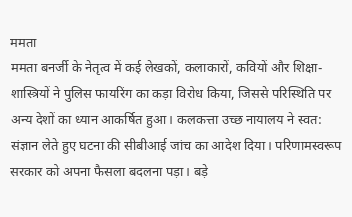ममता
ममता बनर्जी के नेतृत्व में कई लेखकों, कलाकारों, कवियों और शिक्षा-शास्त्रियों ने पुलिस फायरिंग का कड़ा विरोध किया, जिससे परिस्थिति पर अन्य देशों का ध्यान आकर्षित हुआ। कलकत्ता उच्छ नायालय ने स्वत: संज्ञान लेते हुए घटना की सीबीआई जांच का आदेश दिया। परिणामस्वरूप सरकार को अपना फैसला बदलना पड़ा। बड़े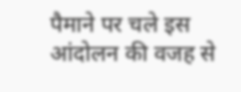पैमाने पर चले इस आंदोलन की वजह से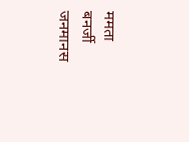ममता बनर्जी जनमानस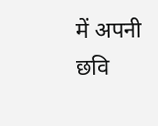में अपनी छवि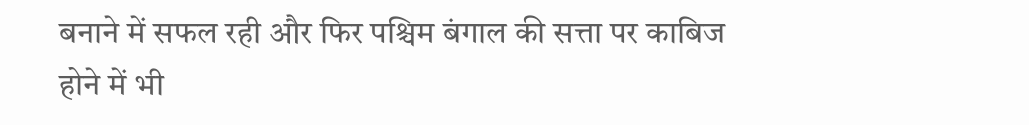बनाने में सफल रही और फिर पश्चिम बंगाल की सत्ता पर काबिज होने में भी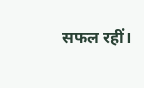सफल रहीं।